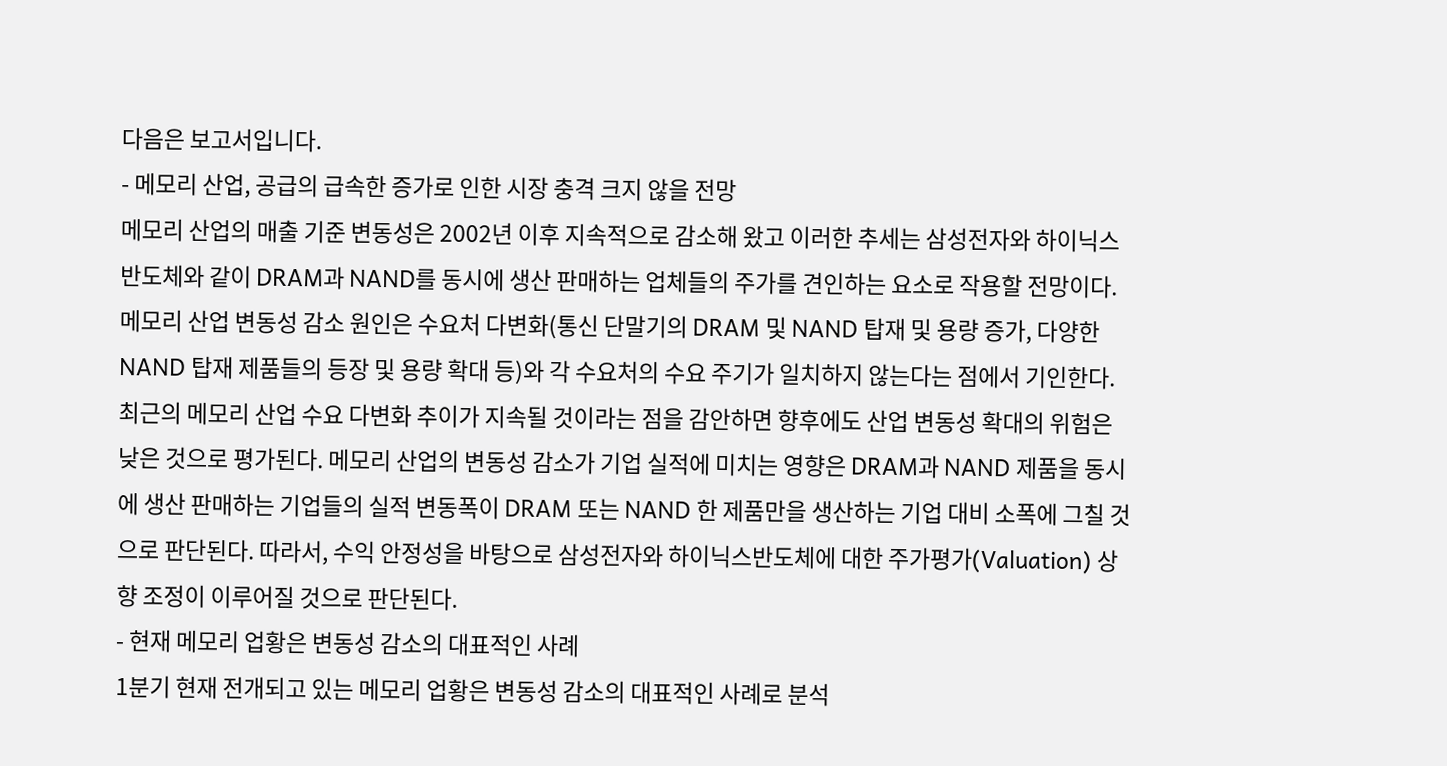다음은 보고서입니다.
- 메모리 산업, 공급의 급속한 증가로 인한 시장 충격 크지 않을 전망
메모리 산업의 매출 기준 변동성은 2002년 이후 지속적으로 감소해 왔고 이러한 추세는 삼성전자와 하이닉스반도체와 같이 DRAM과 NAND를 동시에 생산 판매하는 업체들의 주가를 견인하는 요소로 작용할 전망이다. 메모리 산업 변동성 감소 원인은 수요처 다변화(통신 단말기의 DRAM 및 NAND 탑재 및 용량 증가, 다양한 NAND 탑재 제품들의 등장 및 용량 확대 등)와 각 수요처의 수요 주기가 일치하지 않는다는 점에서 기인한다. 최근의 메모리 산업 수요 다변화 추이가 지속될 것이라는 점을 감안하면 향후에도 산업 변동성 확대의 위험은 낮은 것으로 평가된다. 메모리 산업의 변동성 감소가 기업 실적에 미치는 영향은 DRAM과 NAND 제품을 동시에 생산 판매하는 기업들의 실적 변동폭이 DRAM 또는 NAND 한 제품만을 생산하는 기업 대비 소폭에 그칠 것으로 판단된다. 따라서, 수익 안정성을 바탕으로 삼성전자와 하이닉스반도체에 대한 주가평가(Valuation) 상향 조정이 이루어질 것으로 판단된다.
- 현재 메모리 업황은 변동성 감소의 대표적인 사례
1분기 현재 전개되고 있는 메모리 업황은 변동성 감소의 대표적인 사례로 분석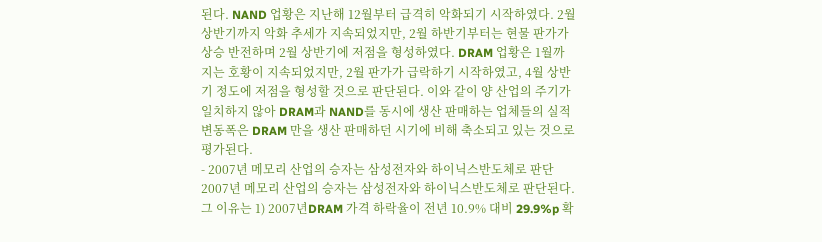된다. NAND 업황은 지난해 12월부터 급격히 악화되기 시작하였다. 2월 상반기까지 악화 추세가 지속되었지만, 2월 하반기부터는 현물 판가가 상승 반전하며 2월 상반기에 저점을 형성하였다. DRAM 업황은 1월까지는 호황이 지속되었지만, 2월 판가가 급락하기 시작하였고, 4월 상반기 정도에 저점을 형성할 것으로 판단된다. 이와 같이 양 산업의 주기가 일치하지 않아 DRAM과 NAND를 동시에 생산 판매하는 업체들의 실적 변동폭은 DRAM 만을 생산 판매하던 시기에 비해 축소되고 있는 것으로 평가된다.
- 2007년 메모리 산업의 승자는 삼성전자와 하이닉스반도체로 판단
2007년 메모리 산업의 승자는 삼성전자와 하이닉스반도체로 판단된다. 그 이유는 1) 2007년DRAM 가격 하락율이 전년 10.9% 대비 29.9%p 확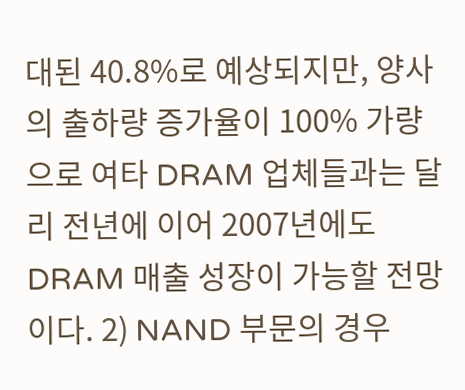대된 40.8%로 예상되지만, 양사의 출하량 증가율이 100% 가량으로 여타 DRAM 업체들과는 달리 전년에 이어 2007년에도 DRAM 매출 성장이 가능할 전망이다. 2) NAND 부문의 경우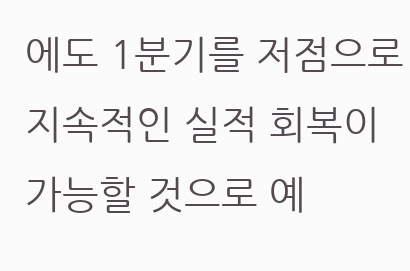에도 1분기를 저점으로 지속적인 실적 회복이 가능할 것으로 예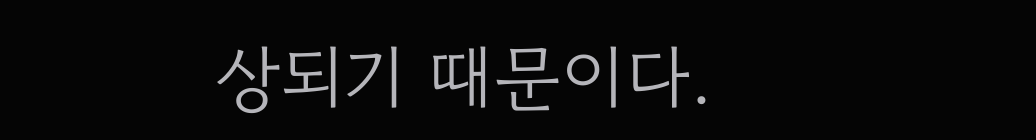상되기 때문이다.